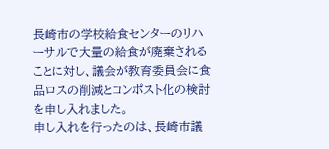長崎市の学校給食センターのリハーサルで大量の給食が廃棄されることに対し、議会が教育委員会に食品ロスの削減とコンポスト化の検討を申し入れました。
申し入れを行ったのは、長崎市議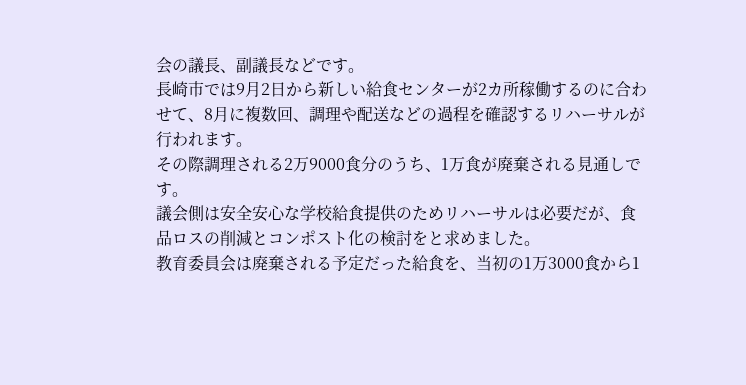会の議長、副議長などです。
長崎市では9月2日から新しい給食センターが2カ所稼働するのに合わせて、8月に複数回、調理や配送などの過程を確認するリハーサルが行われます。
その際調理される2万9000食分のうち、1万食が廃棄される見通しです。
議会側は安全安心な学校給食提供のためリハーサルは必要だが、食品ロスの削減とコンポスト化の検討をと求めました。
教育委員会は廃棄される予定だった給食を、当初の1万3000食から1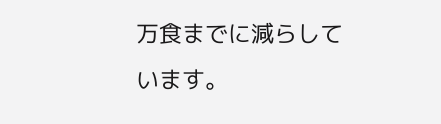万食までに減らしています。